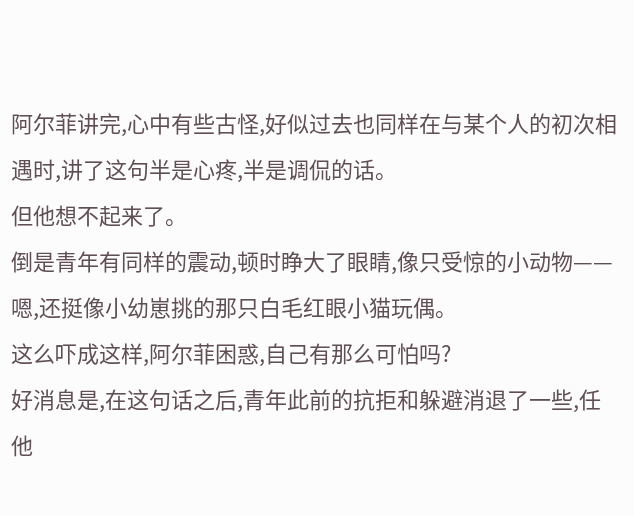阿尔菲讲完,心中有些古怪,好似过去也同样在与某个人的初次相遇时,讲了这句半是心疼,半是调侃的话。
但他想不起来了。
倒是青年有同样的震动,顿时睁大了眼睛,像只受惊的小动物——嗯,还挺像小幼崽挑的那只白毛红眼小猫玩偶。
这么吓成这样,阿尔菲困惑,自己有那么可怕吗?
好消息是,在这句话之后,青年此前的抗拒和躲避消退了一些,任他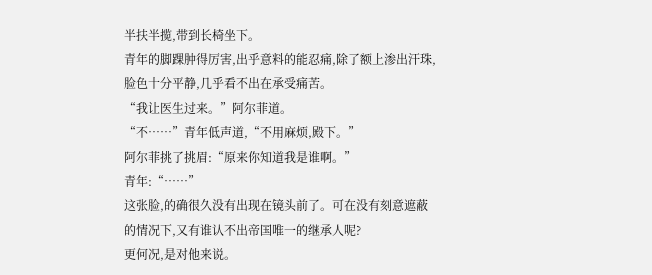半扶半揽,带到长椅坐下。
青年的脚踝肿得厉害,出乎意料的能忍痛,除了额上渗出汗珠,脸色十分平静,几乎看不出在承受痛苦。
“我让医生过来。”阿尔菲道。
“不……”青年低声道,“不用麻烦,殿下。”
阿尔菲挑了挑眉:“原来你知道我是谁啊。”
青年:“……”
这张脸,的确很久没有出现在镜头前了。可在没有刻意遮蔽的情况下,又有谁认不出帝国唯一的继承人呢?
更何况,是对他来说。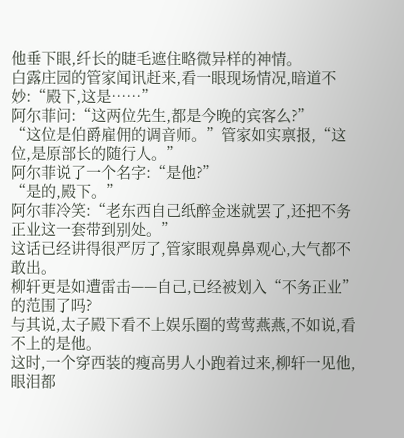他垂下眼,纤长的睫毛遮住略微异样的神情。
白露庄园的管家闻讯赶来,看一眼现场情况,暗道不妙:“殿下,这是……”
阿尔菲问:“这两位先生,都是今晚的宾客么?”
“这位是伯爵雇佣的调音师。”管家如实禀报,“这位,是原部长的随行人。”
阿尔菲说了一个名字:“是他?”
“是的,殿下。”
阿尔菲冷笑:“老东西自己纸醉金迷就罢了,还把不务正业这一套带到别处。”
这话已经讲得很严厉了,管家眼观鼻鼻观心,大气都不敢出。
柳轩更是如遭雷击——自己,已经被划入“不务正业”的范围了吗?
与其说,太子殿下看不上娱乐圈的莺莺燕燕,不如说,看不上的是他。
这时,一个穿西装的瘦高男人小跑着过来,柳轩一见他,眼泪都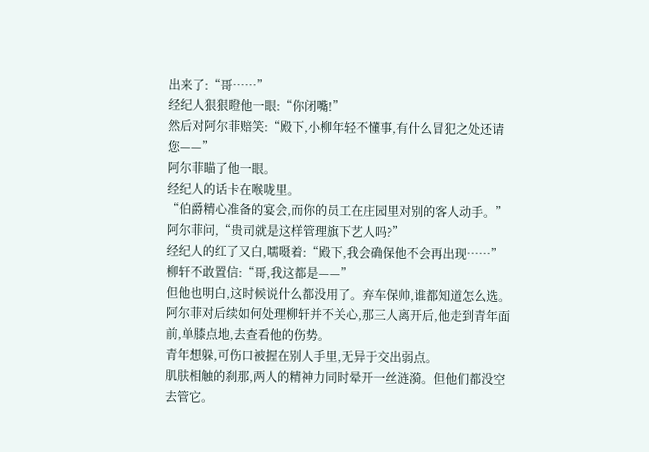出来了:“哥……”
经纪人狠狠瞪他一眼:“你闭嘴!”
然后对阿尔菲赔笑:“殿下,小柳年轻不懂事,有什么冒犯之处还请您——”
阿尔菲瞄了他一眼。
经纪人的话卡在喉咙里。
“伯爵精心准备的宴会,而你的员工在庄园里对别的客人动手。”阿尔菲问,“贵司就是这样管理旗下艺人吗?”
经纪人的红了又白,嚅嗫着:“殿下,我会确保他不会再出现……”
柳轩不敢置信:“哥,我这都是——”
但他也明白,这时候说什么都没用了。弃车保帅,谁都知道怎么选。
阿尔菲对后续如何处理柳轩并不关心,那三人离开后,他走到青年面前,单膝点地,去查看他的伤势。
青年想躲,可伤口被握在别人手里,无异于交出弱点。
肌肤相触的刹那,两人的精神力同时晕开一丝涟漪。但他们都没空去管它。